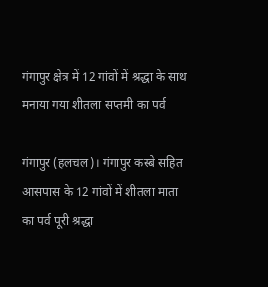गंगापुर क्षेत्र में 12 गांवों में श्रद्धा के साथ मनाया गया शीतला सप्तमी का पर्व

गंगापुर (हलचल)। गंगापुर कस्बे सहित आसपास के 12 गांवों में शीतला माता का पर्व पूरी श्रद्धा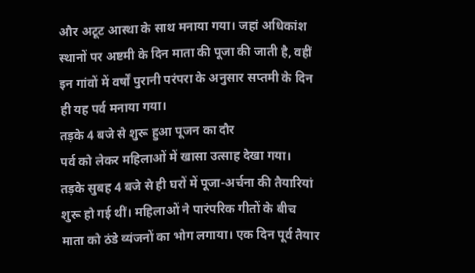और अटूट आस्था के साथ मनाया गया। जहां अधिकांश स्थानों पर अष्टमी के दिन माता की पूजा की जाती है, वहीं इन गांवों में वर्षों पुरानी परंपरा के अनुसार सप्तमी के दिन ही यह पर्व मनाया गया।
तड़के 4 बजे से शुरू हुआ पूजन का दौर
पर्व को लेकर महिलाओं में खासा उत्साह देखा गया। तड़के सुबह 4 बजे से ही घरों में पूजा-अर्चना की तैयारियां शुरू हो गई थीं। महिलाओं ने पारंपरिक गीतों के बीच माता को ठंडे व्यंजनों का भोग लगाया। एक दिन पूर्व तैयार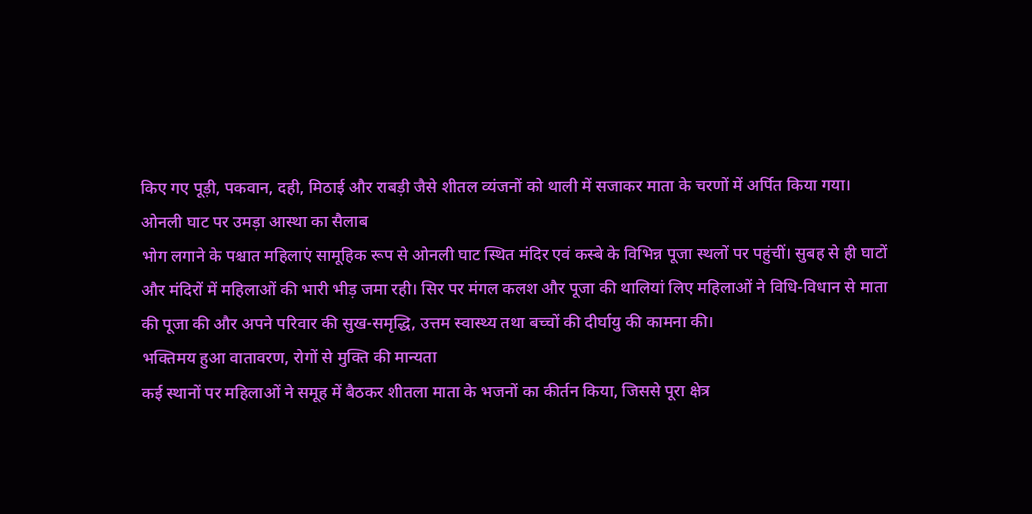किए गए पूड़ी, पकवान, दही, मिठाई और राबड़ी जैसे शीतल व्यंजनों को थाली में सजाकर माता के चरणों में अर्पित किया गया।
ओनली घाट पर उमड़ा आस्था का सैलाब
भोग लगाने के पश्चात महिलाएं सामूहिक रूप से ओनली घाट स्थित मंदिर एवं कस्बे के विभिन्न पूजा स्थलों पर पहुंचीं। सुबह से ही घाटों और मंदिरों में महिलाओं की भारी भीड़ जमा रही। सिर पर मंगल कलश और पूजा की थालियां लिए महिलाओं ने विधि-विधान से माता की पूजा की और अपने परिवार की सुख-समृद्धि, उत्तम स्वास्थ्य तथा बच्चों की दीर्घायु की कामना की।
भक्तिमय हुआ वातावरण, रोगों से मुक्ति की मान्यता
कई स्थानों पर महिलाओं ने समूह में बैठकर शीतला माता के भजनों का कीर्तन किया, जिससे पूरा क्षेत्र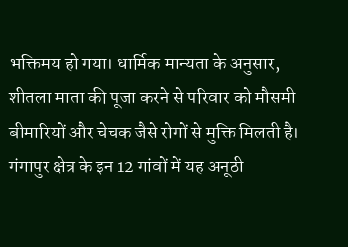भक्तिमय हो गया। धार्मिक मान्यता के अनुसार, शीतला माता की पूजा करने से परिवार को मौसमी बीमारियों और चेचक जैसे रोगों से मुक्ति मिलती है। गंगापुर क्षेत्र के इन 12 गांवों में यह अनूठी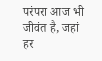परंपरा आज भी जीवंत है, जहां हर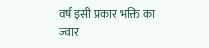वर्ष इसी प्रकार भक्ति का ज्वार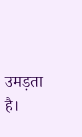उमड़ता है।